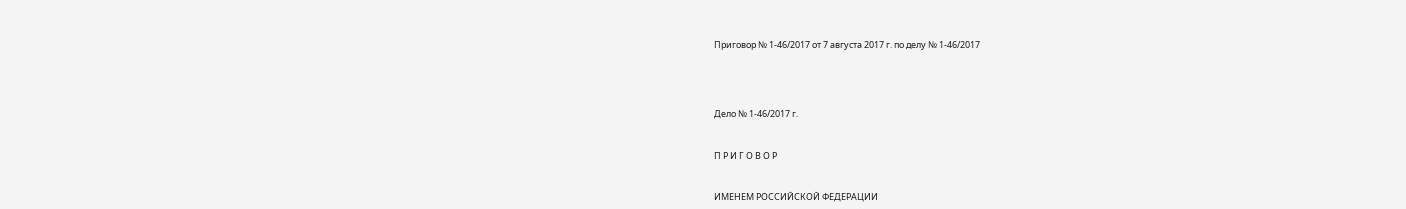Приговор № 1-46/2017 от 7 августа 2017 г. по делу № 1-46/2017




Дело № 1-46/2017 г.


П Р И Г О В О Р


ИМЕНЕМ РОССИЙСКОЙ ФЕДЕРАЦИИ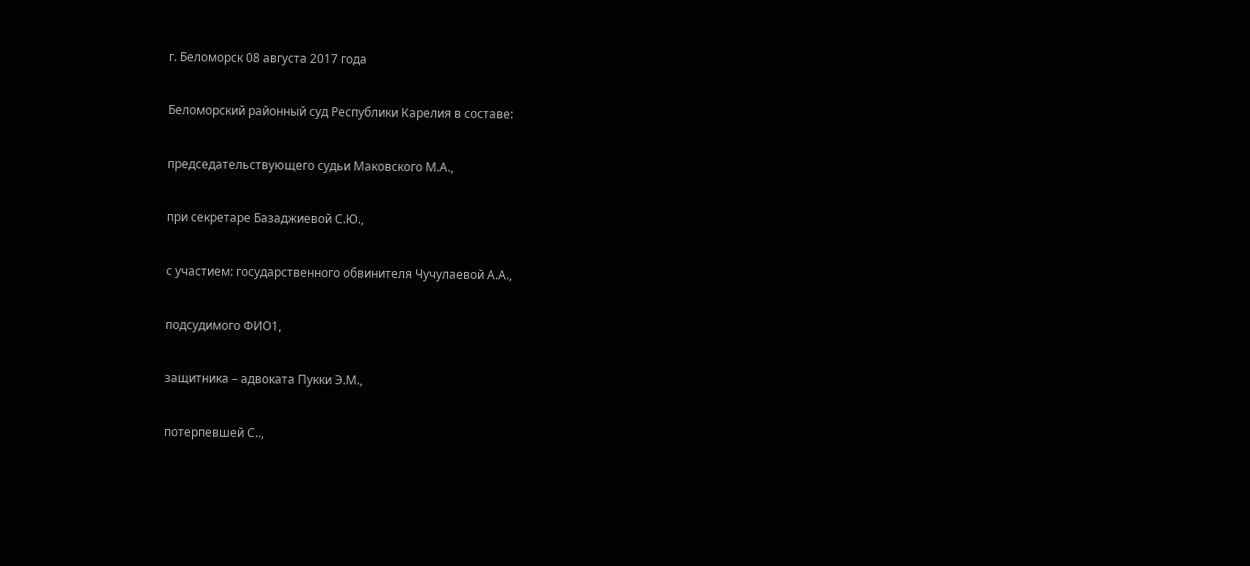г. Беломорск 08 августа 2017 года

Беломорский районный суд Республики Карелия в составе:

председательствующего судьи Маковского М.А.,

при секретаре Базаджиевой С.Ю.,

с участием: государственного обвинителя Чучулаевой А.А.,

подсудимого ФИО1,

защитника – адвоката Пукки Э.М.,

потерпевшей С..,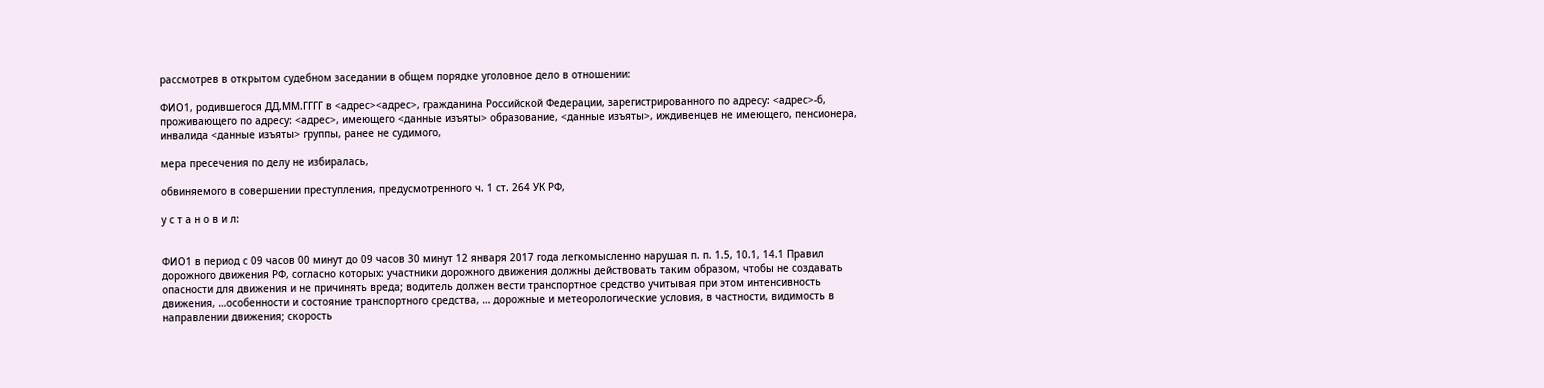рассмотрев в открытом судебном заседании в общем порядке уголовное дело в отношении:

ФИО1, родившегося ДД.ММ.ГГГГ в <адрес><адрес>, гражданина Российской Федерации, зарегистрированного по адресу: <адрес>-б, проживающего по адресу: <адрес>, имеющего <данные изъяты> образование, <данные изъяты>, иждивенцев не имеющего, пенсионера, инвалида <данные изъяты> группы, ранее не судимого,

мера пресечения по делу не избиралась,

обвиняемого в совершении преступления, предусмотренного ч. 1 ст. 264 УК РФ,

у с т а н о в и л:


ФИО1 в период с 09 часов 00 минут до 09 часов 30 минут 12 января 2017 года легкомысленно нарушая п. п. 1.5, 10.1, 14.1 Правил дорожного движения РФ, согласно которых: участники дорожного движения должны действовать таким образом, чтобы не создавать опасности для движения и не причинять вреда; водитель должен вести транспортное средство учитывая при этом интенсивность движения, …особенности и состояние транспортного средства, … дорожные и метеорологические условия, в частности, видимость в направлении движения; скорость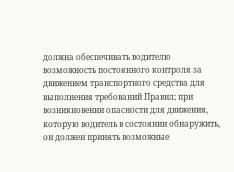должна обеспечивать водителю возможность постоянного контроля за движением транспортного средства для выполнения требований Правил; при возникновении опасности для движения, которую водитель в состоянии обнаружить, он должен принять возможные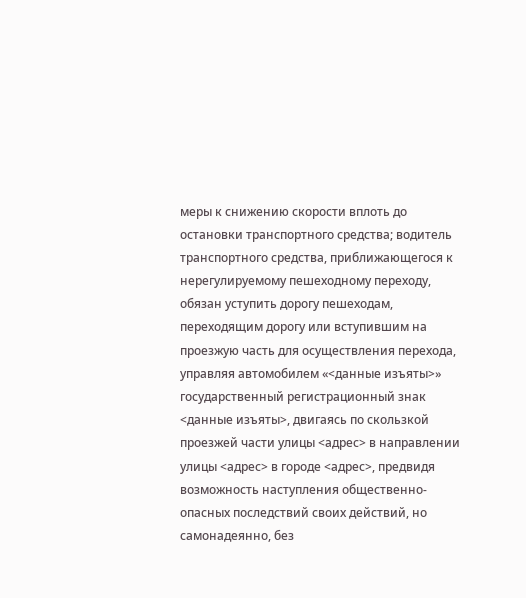меры к снижению скорости вплоть до остановки транспортного средства; водитель транспортного средства, приближающегося к нерегулируемому пешеходному переходу, обязан уступить дорогу пешеходам, переходящим дорогу или вступившим на проезжую часть для осуществления перехода, управляя автомобилем «<данные изъяты>» государственный регистрационный знак <данные изъяты>, двигаясь по скользкой проезжей части улицы <адрес> в направлении улицы <адрес> в городе <адрес>, предвидя возможность наступления общественно-опасных последствий своих действий, но самонадеянно, без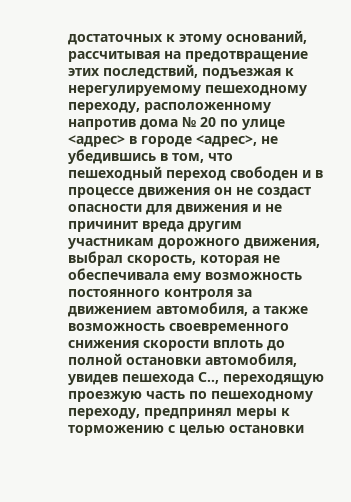достаточных к этому оснований, рассчитывая на предотвращение этих последствий, подъезжая к нерегулируемому пешеходному переходу, расположенному напротив дома № 20 по улице <адрес> в городе <адрес>, не убедившись в том, что пешеходный переход свободен и в процессе движения он не создаст опасности для движения и не причинит вреда другим участникам дорожного движения, выбрал скорость, которая не обеспечивала ему возможность постоянного контроля за движением автомобиля, а также возможность своевременного снижения скорости вплоть до полной остановки автомобиля, увидев пешехода С.., переходящую проезжую часть по пешеходному переходу, предпринял меры к торможению с целью остановки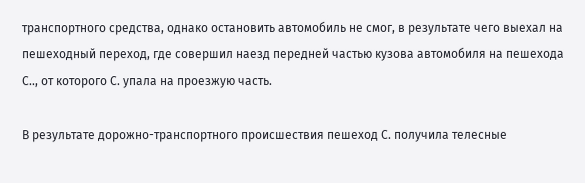транспортного средства, однако остановить автомобиль не смог, в результате чего выехал на пешеходный переход, где совершил наезд передней частью кузова автомобиля на пешехода С.., от которого С. упала на проезжую часть.

В результате дорожно-транспортного происшествия пешеход С. получила телесные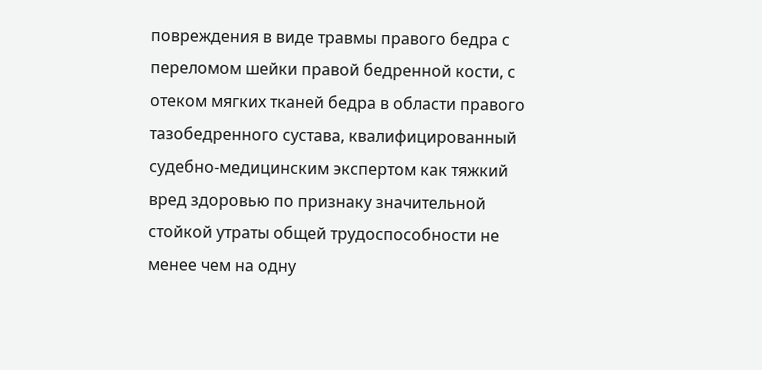повреждения в виде травмы правого бедра с переломом шейки правой бедренной кости, с отеком мягких тканей бедра в области правого тазобедренного сустава, квалифицированный судебно-медицинским экспертом как тяжкий вред здоровью по признаку значительной стойкой утраты общей трудоспособности не менее чем на одну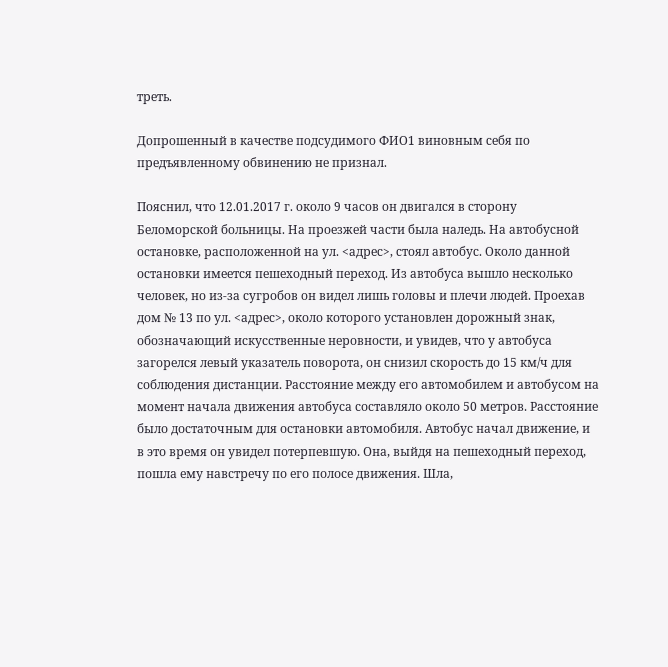треть.

Допрошенный в качестве подсудимого ФИО1 виновным себя по предъявленному обвинению не признал.

Пояснил, что 12.01.2017 г. около 9 часов он двигался в сторону Беломорской больницы. На проезжей части была наледь. На автобусной остановке, расположенной на ул. <адрес>, стоял автобус. Около данной остановки имеется пешеходный переход. Из автобуса вышло несколько человек, но из-за сугробов он видел лишь головы и плечи людей. Проехав дом № 13 по ул. <адрес>, около которого установлен дорожный знак, обозначающий искусственные неровности, и увидев, что у автобуса загорелся левый указатель поворота, он снизил скорость до 15 км/ч для соблюдения дистанции. Расстояние между его автомобилем и автобусом на момент начала движения автобуса составляло около 50 метров. Расстояние было достаточным для остановки автомобиля. Автобус начал движение, и в это время он увидел потерпевшую. Она, выйдя на пешеходный переход, пошла ему навстречу по его полосе движения. Шла,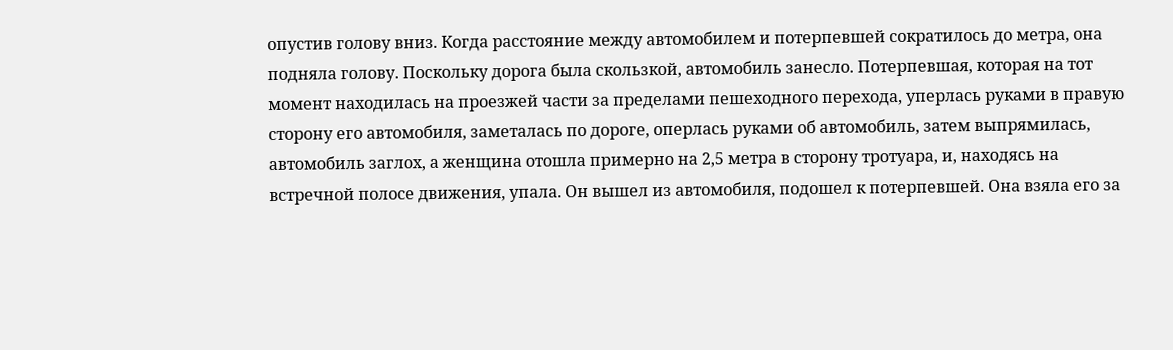опустив голову вниз. Когда расстояние между автомобилем и потерпевшей сократилось до метра, она подняла голову. Поскольку дорога была скользкой, автомобиль занесло. Потерпевшая, которая на тот момент находилась на проезжей части за пределами пешеходного перехода, уперлась руками в правую сторону его автомобиля, заметалась по дороге, оперлась руками об автомобиль, затем выпрямилась, автомобиль заглох, а женщина отошла примерно на 2,5 метра в сторону тротуара, и, находясь на встречной полосе движения, упала. Он вышел из автомобиля, подошел к потерпевшей. Она взяла его за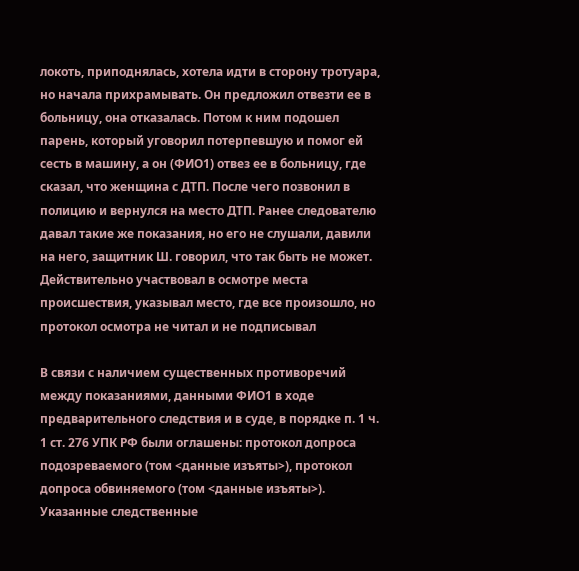локоть, приподнялась, хотела идти в сторону тротуара, но начала прихрамывать. Он предложил отвезти ее в больницу, она отказалась. Потом к ним подошел парень, который уговорил потерпевшую и помог ей сесть в машину, а он (ФИО1) отвез ее в больницу, где сказал, что женщина с ДТП. После чего позвонил в полицию и вернулся на место ДТП. Ранее следователю давал такие же показания, но его не слушали, давили на него, защитник Ш. говорил, что так быть не может. Действительно участвовал в осмотре места происшествия, указывал место, где все произошло, но протокол осмотра не читал и не подписывал

В связи с наличием существенных противоречий между показаниями, данными ФИО1 в ходе предварительного следствия и в суде, в порядке п. 1 ч. 1 ст. 276 УПК РФ были оглашены: протокол допроса подозреваемого (том <данные изъяты>), протокол допроса обвиняемого (том <данные изъяты>). Указанные следственные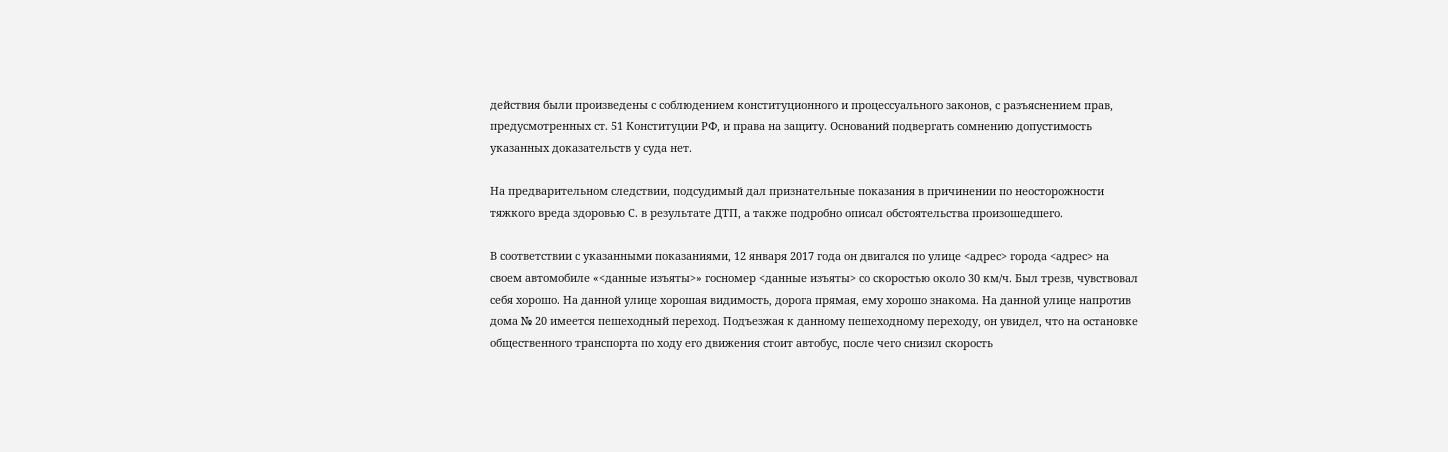действия были произведены с соблюдением конституционного и процессуального законов, с разъяснением прав, предусмотренных ст. 51 Конституции РФ, и права на защиту. Оснований подвергать сомнению допустимость указанных доказательств у суда нет.

На предварительном следствии, подсудимый дал признательные показания в причинении по неосторожности тяжкого вреда здоровью С. в результате ДТП, а также подробно описал обстоятельства произошедшего.

В соответствии с указанными показаниями, 12 января 2017 года он двигался по улице <адрес> города <адрес> на своем автомобиле «<данные изъяты>» госномер <данные изъяты> со скоростью около 30 км/ч. Был трезв, чувствовал себя хорошо. На данной улице хорошая видимость, дорога прямая, ему хорошо знакома. На данной улице напротив дома № 20 имеется пешеходный переход. Подъезжая к данному пешеходному переходу, он увидел, что на остановке общественного транспорта по ходу его движения стоит автобус, после чего снизил скорость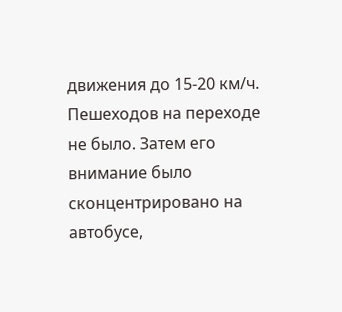движения до 15-20 км/ч. Пешеходов на переходе не было. Затем его внимание было сконцентрировано на автобусе,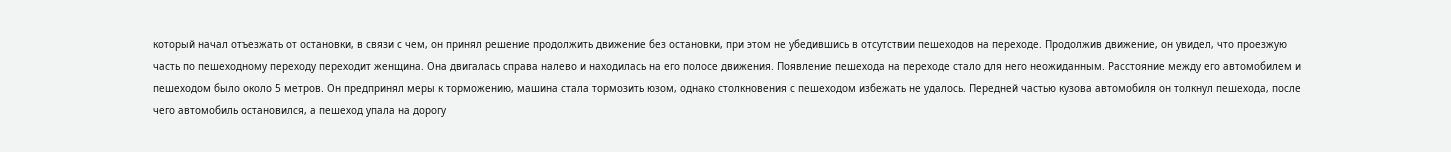который начал отъезжать от остановки, в связи с чем, он принял решение продолжить движение без остановки, при этом не убедившись в отсутствии пешеходов на переходе. Продолжив движение, он увидел, что проезжую часть по пешеходному переходу переходит женщина. Она двигалась справа налево и находилась на его полосе движения. Появление пешехода на переходе стало для него неожиданным. Расстояние между его автомобилем и пешеходом было около 5 метров. Он предпринял меры к торможению, машина стала тормозить юзом, однако столкновения с пешеходом избежать не удалось. Передней частью кузова автомобиля он толкнул пешехода, после чего автомобиль остановился, а пешеход упала на дорогу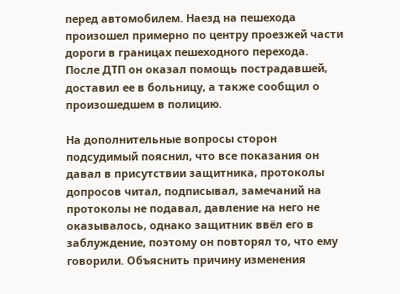перед автомобилем. Наезд на пешехода произошел примерно по центру проезжей части дороги в границах пешеходного перехода. После ДТП он оказал помощь пострадавшей, доставил ее в больницу, а также сообщил о произошедшем в полицию.

На дополнительные вопросы сторон подсудимый пояснил, что все показания он давал в присутствии защитника, протоколы допросов читал, подписывал, замечаний на протоколы не подавал, давление на него не оказывалось, однако защитник ввёл его в заблуждение, поэтому он повторял то, что ему говорили. Объяснить причину изменения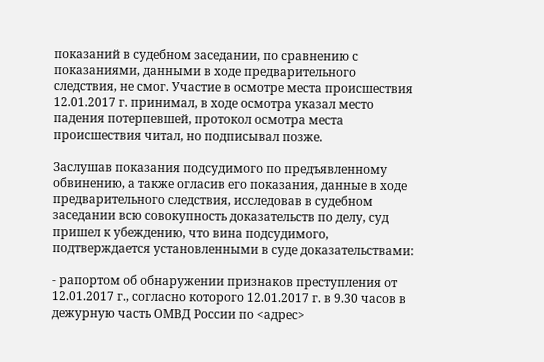показаний в судебном заседании, по сравнению с показаниями, данными в ходе предварительного следствия, не смог. Участие в осмотре места происшествия 12.01.2017 г. принимал, в ходе осмотра указал место падения потерпевшей, протокол осмотра места происшествия читал, но подписывал позже.

Заслушав показания подсудимого по предъявленному обвинению, а также огласив его показания, данные в ходе предварительного следствия, исследовав в судебном заседании всю совокупность доказательств по делу, суд пришел к убеждению, что вина подсудимого, подтверждается установленными в суде доказательствами:

- рапортом об обнаружении признаков преступления от 12.01.2017 г., согласно которого 12.01.2017 г. в 9.30 часов в дежурную часть ОМВД России по <адрес>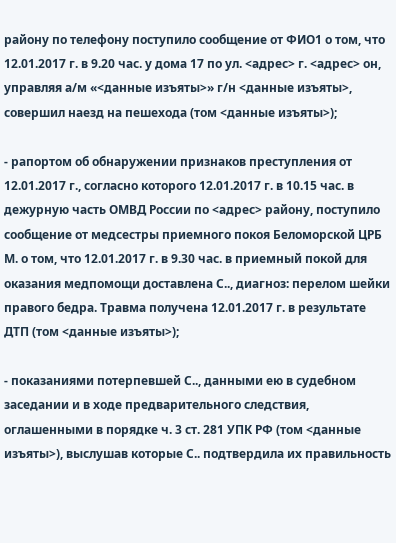району по телефону поступило сообщение от ФИО1 о том, что 12.01.2017 г. в 9.20 час. у дома 17 по ул. <адрес> г. <адрес> он, управляя а/м «<данные изъяты>» г/н <данные изъяты>, совершил наезд на пешехода (том <данные изъяты>);

- рапортом об обнаружении признаков преступления от 12.01.2017 г., согласно которого 12.01.2017 г. в 10.15 час. в дежурную часть ОМВД России по <адрес> району, поступило сообщение от медсестры приемного покоя Беломорской ЦРБ М. о том, что 12.01.2017 г. в 9.30 час. в приемный покой для оказания медпомощи доставлена С.., диагноз: перелом шейки правого бедра. Травма получена 12.01.2017 г. в результате ДТП (том <данные изъяты>);

- показаниями потерпевшей С.., данными ею в судебном заседании и в ходе предварительного следствия, оглашенными в порядке ч. 3 ст. 281 УПК РФ (том <данные изъяты>), выслушав которые С.. подтвердила их правильность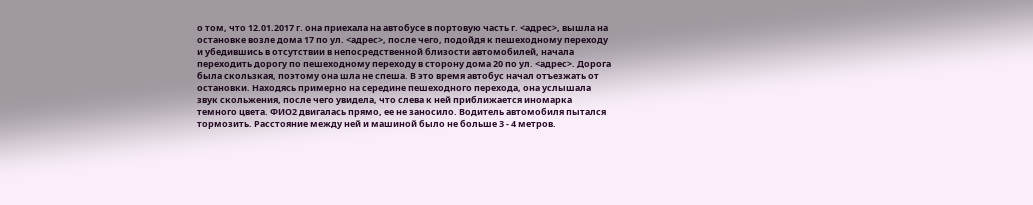о том, что 12.01.2017 г. она приехала на автобусе в портовую часть г. <адрес>, вышла на остановке возле дома 17 по ул. <адрес>, после чего, подойдя к пешеходному переходу и убедившись в отсутствии в непосредственной близости автомобилей, начала переходить дорогу по пешеходному переходу в сторону дома 20 по ул. <адрес>. Дорога была скользкая, поэтому она шла не спеша. В это время автобус начал отъезжать от остановки. Находясь примерно на середине пешеходного перехода, она услышала звук скольжения, после чего увидела, что слева к ней приближается иномарка темного цвета. ФИО2 двигалась прямо, ее не заносило. Водитель автомобиля пытался тормозить. Расстояние между ней и машиной было не больше 3 - 4 метров.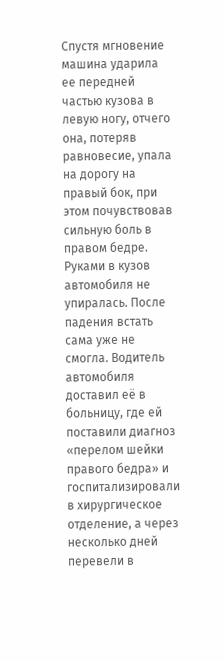Спустя мгновение машина ударила ее передней частью кузова в левую ногу, отчего она, потеряв равновесие, упала на дорогу на правый бок, при этом почувствовав сильную боль в правом бедре. Руками в кузов автомобиля не упиралась. После падения встать сама уже не смогла. Водитель автомобиля доставил её в больницу, где ей поставили диагноз «перелом шейки правого бедра» и госпитализировали в хирургическое отделение, а через несколько дней перевели в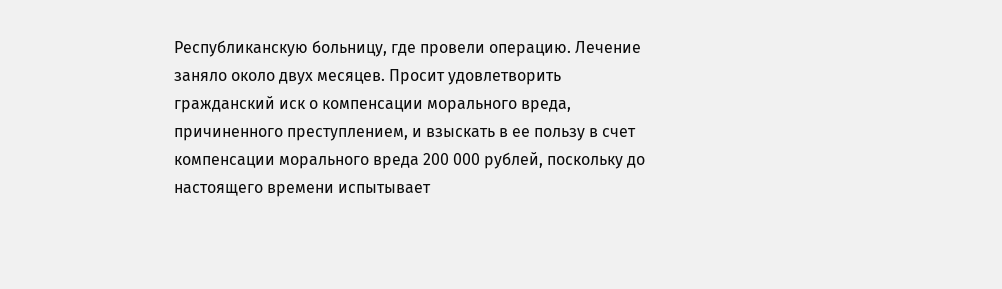Республиканскую больницу, где провели операцию. Лечение заняло около двух месяцев. Просит удовлетворить гражданский иск о компенсации морального вреда, причиненного преступлением, и взыскать в ее пользу в счет компенсации морального вреда 200 000 рублей, поскольку до настоящего времени испытывает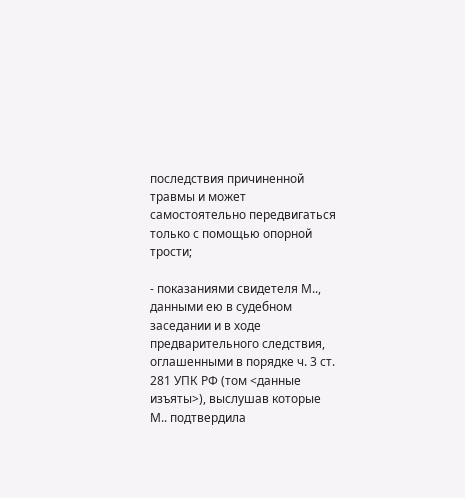последствия причиненной травмы и может самостоятельно передвигаться только с помощью опорной трости;

- показаниями свидетеля М.., данными ею в судебном заседании и в ходе предварительного следствия, оглашенными в порядке ч. 3 ст. 281 УПК РФ (том <данные изъяты>), выслушав которые М.. подтвердила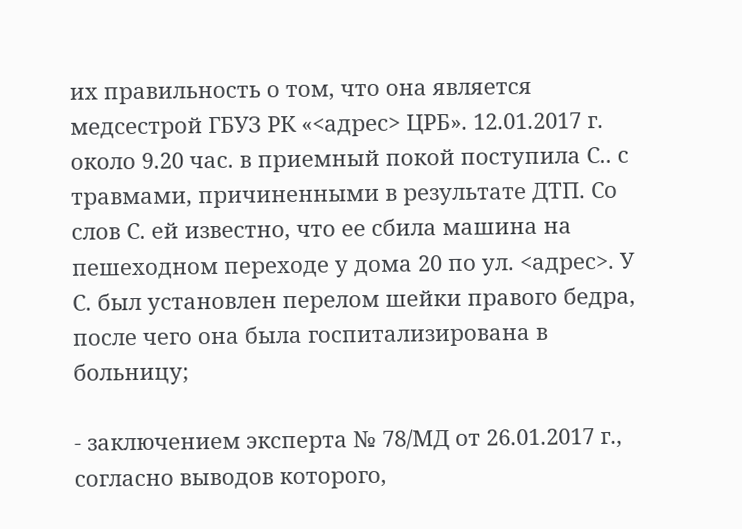их правильность о том, что она является медсестрой ГБУЗ РК «<адрес> ЦРБ». 12.01.2017 г. около 9.20 час. в приемный покой поступила С.. с травмами, причиненными в результате ДТП. Со слов С. ей известно, что ее сбила машина на пешеходном переходе у дома 20 по ул. <адрес>. У С. был установлен перелом шейки правого бедра, после чего она была госпитализирована в больницу;

- заключением эксперта № 78/МД от 26.01.2017 г., согласно выводов которого,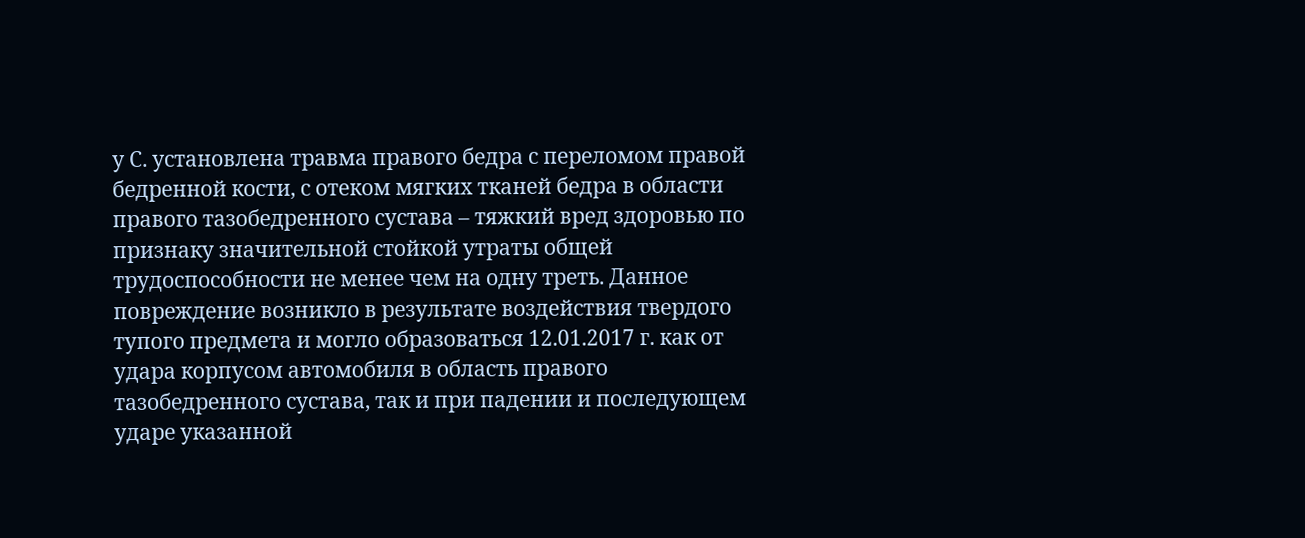у С. установлена травма правого бедра с переломом правой бедренной кости, с отеком мягких тканей бедра в области правого тазобедренного сустава – тяжкий вред здоровью по признаку значительной стойкой утраты общей трудоспособности не менее чем на одну треть. Данное повреждение возникло в результате воздействия твердого тупого предмета и могло образоваться 12.01.2017 г. как от удара корпусом автомобиля в область правого тазобедренного сустава, так и при падении и последующем ударе указанной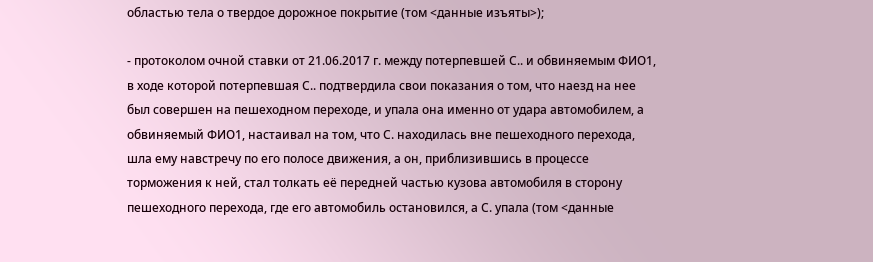областью тела о твердое дорожное покрытие (том <данные изъяты>);

- протоколом очной ставки от 21.06.2017 г. между потерпевшей С.. и обвиняемым ФИО1, в ходе которой потерпевшая С.. подтвердила свои показания о том, что наезд на нее был совершен на пешеходном переходе, и упала она именно от удара автомобилем, а обвиняемый ФИО1, настаивал на том, что С. находилась вне пешеходного перехода, шла ему навстречу по его полосе движения, а он, приблизившись в процессе торможения к ней, стал толкать её передней частью кузова автомобиля в сторону пешеходного перехода, где его автомобиль остановился, а С. упала (том <данные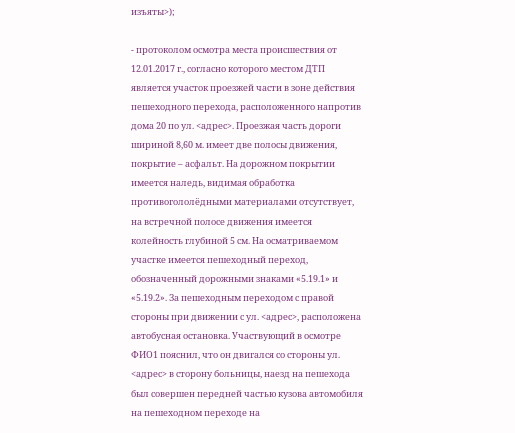изъяты>);

- протоколом осмотра места происшествия от 12.01.2017 г., согласно которого местом ДТП является участок проезжей части в зоне действия пешеходного перехода, расположенного напротив дома 20 по ул. <адрес>. Проезжая часть дороги шириной 8,60 м. имеет две полосы движения, покрытие – асфальт. На дорожном покрытии имеется наледь, видимая обработка противогололёдными материалами отсутствует, на встречной полосе движения имеется колейность глубиной 5 см. На осматриваемом участке имеется пешеходный переход, обозначенный дорожными знаками «5.19.1» и «5.19.2». За пешеходным переходом с правой стороны при движении с ул. <адрес>, расположена автобусная остановка. Участвующий в осмотре ФИО1 пояснил, что он двигался со стороны ул. <адрес> в сторону больницы, наезд на пешехода был совершен передней частью кузова автомобиля на пешеходном переходе на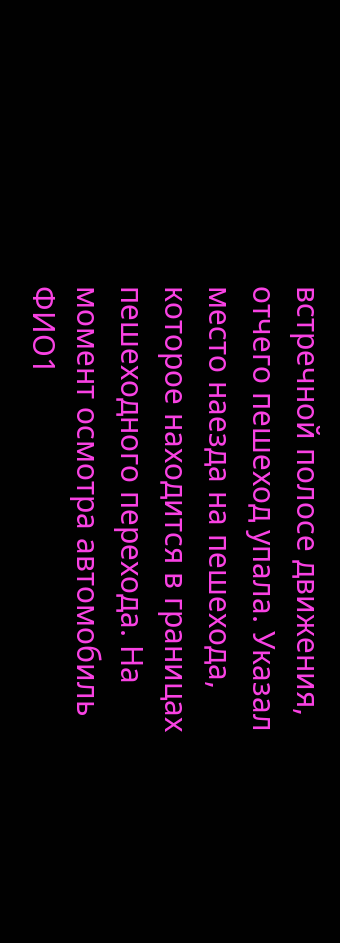встречной полосе движения, отчего пешеход упала. Указал место наезда на пешехода, которое находится в границах пешеходного перехода. На момент осмотра автомобиль ФИО1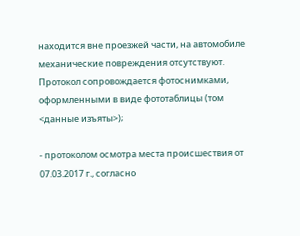находится вне проезжей части, на автомобиле механические повреждения отсутствуют. Протокол сопровождается фотоснимками, оформленными в виде фототаблицы (том <данные изъяты>);

- протоколом осмотра места происшествия от 07.03.2017 г., согласно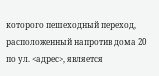которого пешеходный переход, расположенный напротив дома 20 по ул. <адрес>, является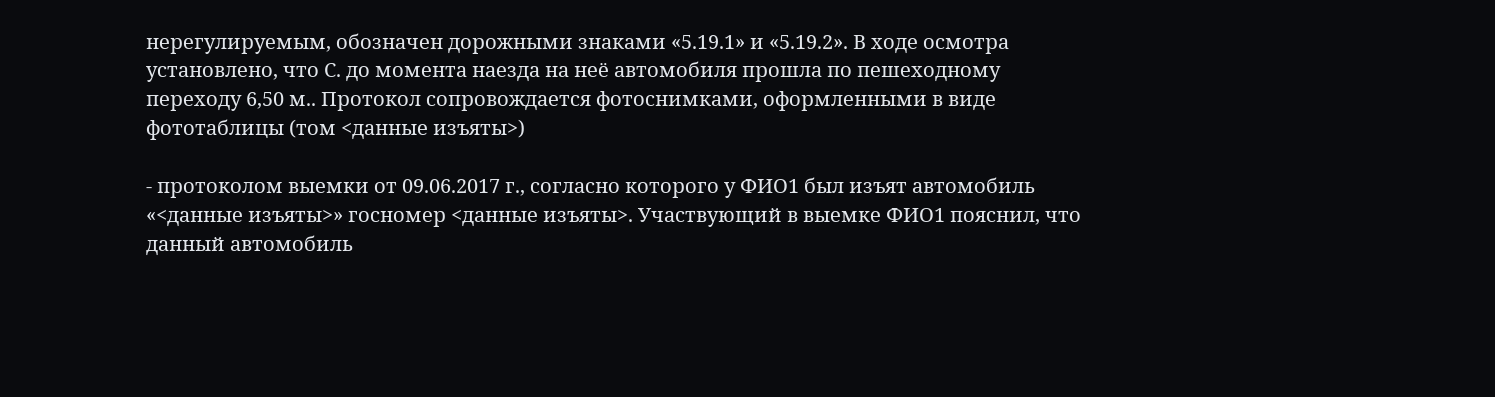нерегулируемым, обозначен дорожными знаками «5.19.1» и «5.19.2». В ходе осмотра установлено, что С. до момента наезда на неё автомобиля прошла по пешеходному переходу 6,50 м.. Протокол сопровождается фотоснимками, оформленными в виде фототаблицы (том <данные изъяты>)

- протоколом выемки от 09.06.2017 г., согласно которого у ФИО1 был изъят автомобиль «<данные изъяты>» госномер <данные изъяты>. Участвующий в выемке ФИО1 пояснил, что данный автомобиль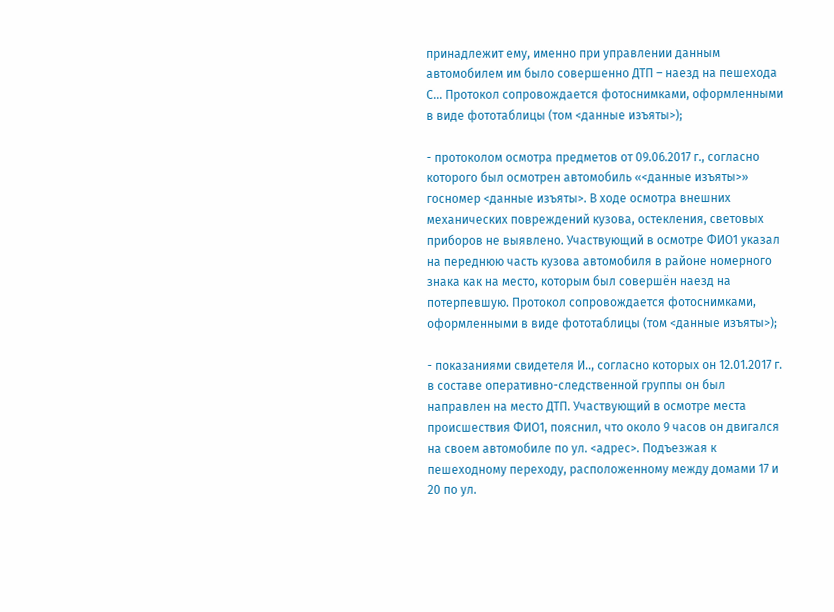принадлежит ему, именно при управлении данным автомобилем им было совершенно ДТП – наезд на пешехода С... Протокол сопровождается фотоснимками, оформленными в виде фототаблицы (том <данные изъяты>);

- протоколом осмотра предметов от 09.06.2017 г., согласно которого был осмотрен автомобиль «<данные изъяты>» госномер <данные изъяты>. В ходе осмотра внешних механических повреждений кузова, остекления, световых приборов не выявлено. Участвующий в осмотре ФИО1 указал на переднюю часть кузова автомобиля в районе номерного знака как на место, которым был совершён наезд на потерпевшую. Протокол сопровождается фотоснимками, оформленными в виде фототаблицы (том <данные изъяты>);

- показаниями свидетеля И.., согласно которых он 12.01.2017 г. в составе оперативно-следственной группы он был направлен на место ДТП. Участвующий в осмотре места происшествия ФИО1, пояснил, что около 9 часов он двигался на своем автомобиле по ул. <адрес>. Подъезжая к пешеходному переходу, расположенному между домами 17 и 20 по ул.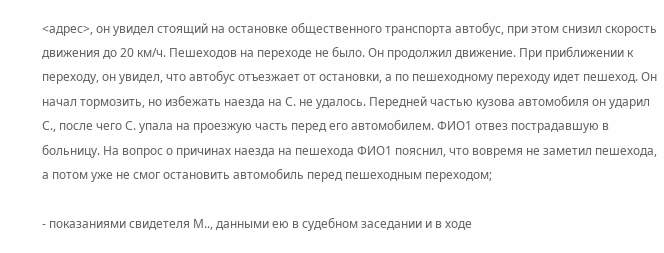<адрес>, он увидел стоящий на остановке общественного транспорта автобус, при этом снизил скорость движения до 20 км/ч. Пешеходов на переходе не было. Он продолжил движение. При приближении к переходу, он увидел, что автобус отъезжает от остановки, а по пешеходному переходу идет пешеход. Он начал тормозить, но избежать наезда на С. не удалось. Передней частью кузова автомобиля он ударил С., после чего С. упала на проезжую часть перед его автомобилем. ФИО1 отвез пострадавшую в больницу. На вопрос о причинах наезда на пешехода ФИО1 пояснил, что вовремя не заметил пешехода, а потом уже не смог остановить автомобиль перед пешеходным переходом;

- показаниями свидетеля М.., данными ею в судебном заседании и в ходе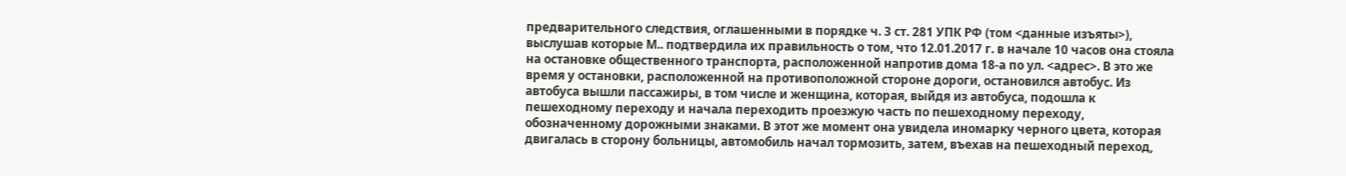предварительного следствия, оглашенными в порядке ч. 3 ст. 281 УПК РФ (том <данные изъяты>), выслушав которые М.. подтвердила их правильность о том, что 12.01.2017 г. в начале 10 часов она стояла на остановке общественного транспорта, расположенной напротив дома 18-а по ул. <адрес>. В это же время у остановки, расположенной на противоположной стороне дороги, остановился автобус. Из автобуса вышли пассажиры, в том числе и женщина, которая, выйдя из автобуса, подошла к пешеходному переходу и начала переходить проезжую часть по пешеходному переходу, обозначенному дорожными знаками. В этот же момент она увидела иномарку черного цвета, которая двигалась в сторону больницы, автомобиль начал тормозить, затем, въехав на пешеходный переход,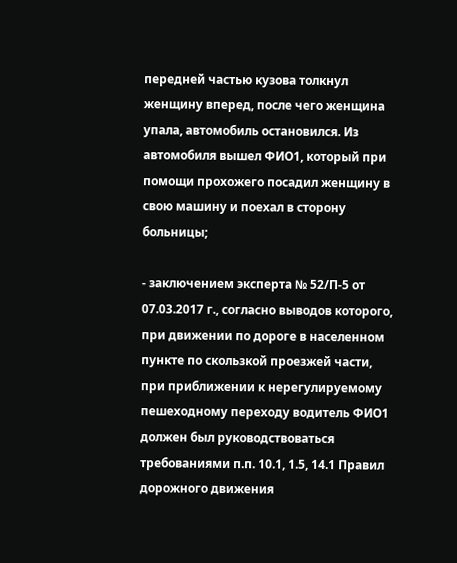передней частью кузова толкнул женщину вперед, после чего женщина упала, автомобиль остановился. Из автомобиля вышел ФИО1, который при помощи прохожего посадил женщину в свою машину и поехал в сторону больницы;

- заключением эксперта № 52/П-5 от 07.03.2017 г., согласно выводов которого, при движении по дороге в населенном пункте по скользкой проезжей части, при приближении к нерегулируемому пешеходному переходу водитель ФИО1 должен был руководствоваться требованиями п.п. 10.1, 1.5, 14.1 Правил дорожного движения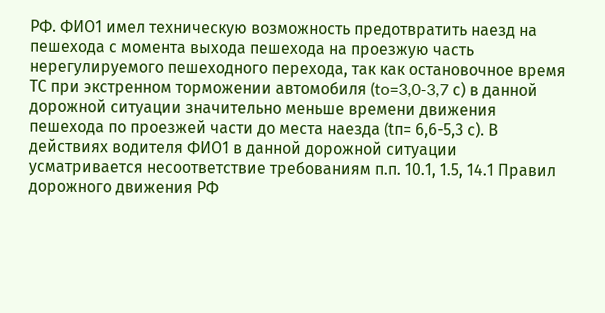РФ. ФИО1 имел техническую возможность предотвратить наезд на пешехода с момента выхода пешехода на проезжую часть нерегулируемого пешеходного перехода, так как остановочное время ТС при экстренном торможении автомобиля (to=3,0-3,7 с) в данной дорожной ситуации значительно меньше времени движения пешехода по проезжей части до места наезда (tп= 6,6-5,3 с). В действиях водителя ФИО1 в данной дорожной ситуации усматривается несоответствие требованиям п.п. 10.1, 1.5, 14.1 Правил дорожного движения РФ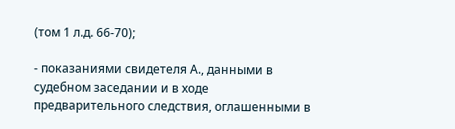(том 1 л.д. 66-70);

- показаниями свидетеля А., данными в судебном заседании и в ходе предварительного следствия, оглашенными в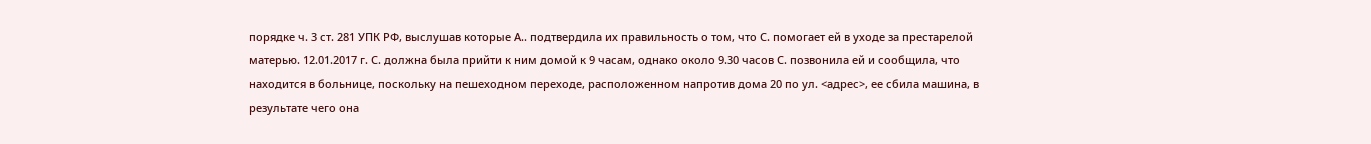порядке ч. 3 ст. 281 УПК РФ, выслушав которые А.. подтвердила их правильность о том, что С. помогает ей в уходе за престарелой матерью. 12.01.2017 г. С. должна была прийти к ним домой к 9 часам, однако около 9.30 часов С. позвонила ей и сообщила, что находится в больнице, поскольку на пешеходном переходе, расположенном напротив дома 20 по ул. <адрес>, ее сбила машина, в результате чего она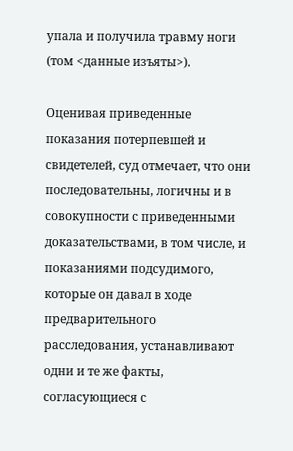упала и получила травму ноги (том <данные изъяты>).

Оценивая приведенные показания потерпевшей и свидетелей, суд отмечает, что они последовательны, логичны и в совокупности с приведенными доказательствами, в том числе, и показаниями подсудимого, которые он давал в ходе предварительного расследования, устанавливают одни и те же факты, согласующиеся с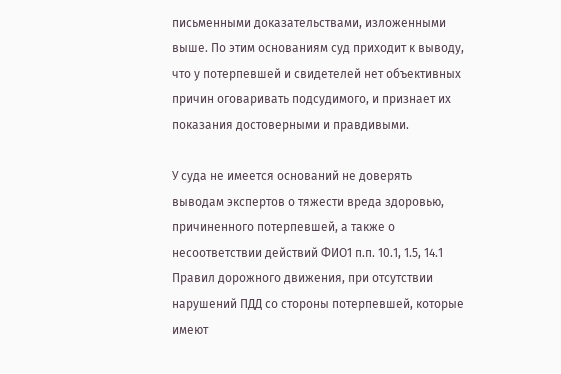письменными доказательствами, изложенными выше. По этим основаниям суд приходит к выводу, что у потерпевшей и свидетелей нет объективных причин оговаривать подсудимого, и признает их показания достоверными и правдивыми.

У суда не имеется оснований не доверять выводам экспертов о тяжести вреда здоровью, причиненного потерпевшей, а также о несоответствии действий ФИО1 п.п. 10.1, 1.5, 14.1 Правил дорожного движения, при отсутствии нарушений ПДД со стороны потерпевшей, которые имеют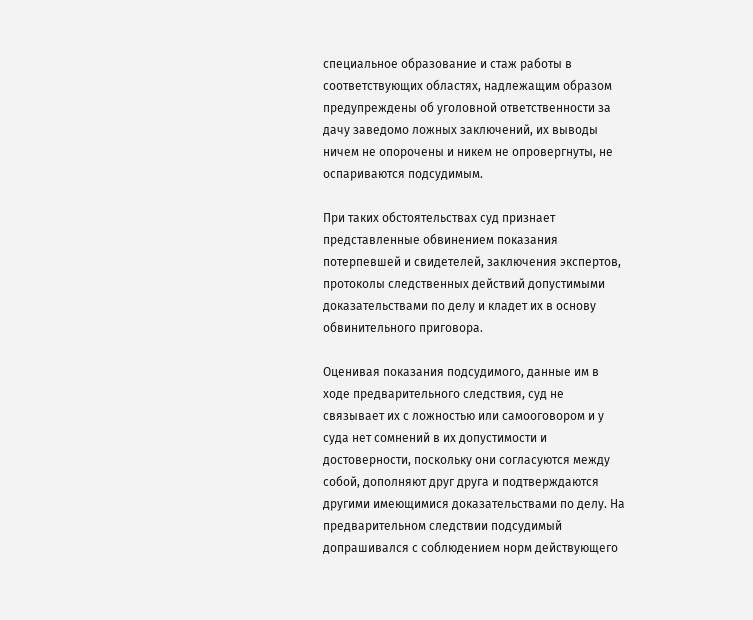специальное образование и стаж работы в соответствующих областях, надлежащим образом предупреждены об уголовной ответственности за дачу заведомо ложных заключений, их выводы ничем не опорочены и никем не опровергнуты, не оспариваются подсудимым.

При таких обстоятельствах суд признает представленные обвинением показания потерпевшей и свидетелей, заключения экспертов, протоколы следственных действий допустимыми доказательствами по делу и кладет их в основу обвинительного приговора.

Оценивая показания подсудимого, данные им в ходе предварительного следствия, суд не связывает их с ложностью или самооговором и у суда нет сомнений в их допустимости и достоверности, поскольку они согласуются между собой, дополняют друг друга и подтверждаются другими имеющимися доказательствами по делу. На предварительном следствии подсудимый допрашивался с соблюдением норм действующего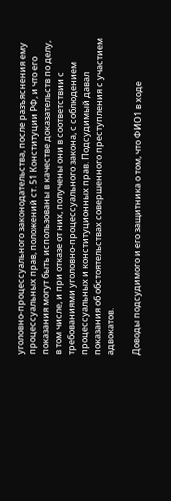уголовно-процессуального законодательства, после разъяснения ему процессуальных прав, положений ст. 51 Конституции РФ, и что его показания могут быть использованы в качестве доказательств по делу, в том числе, и при отказе от них, получены они в соответствии с требованиями уголовно-процессуального закона, с соблюдением процессуальных и конституционных прав. Подсудимый давал показания об обстоятельствах совершенного преступления с участием адвокатов.

Доводы подсудимого и его защитника о том, что ФИО1 в ходе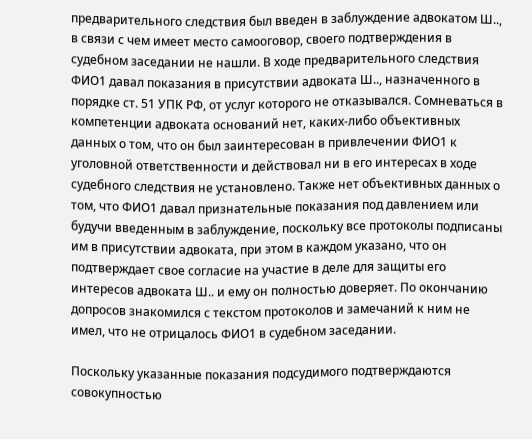предварительного следствия был введен в заблуждение адвокатом Ш.., в связи с чем имеет место самооговор, своего подтверждения в судебном заседании не нашли. В ходе предварительного следствия ФИО1 давал показания в присутствии адвоката Ш.., назначенного в порядке ст. 51 УПК РФ, от услуг которого не отказывался. Сомневаться в компетенции адвоката оснований нет, каких-либо объективных данных о том, что он был заинтересован в привлечении ФИО1 к уголовной ответственности и действовал ни в его интересах в ходе судебного следствия не установлено. Также нет объективных данных о том, что ФИО1 давал признательные показания под давлением или будучи введенным в заблуждение, поскольку все протоколы подписаны им в присутствии адвоката, при этом в каждом указано, что он подтверждает свое согласие на участие в деле для защиты его интересов адвоката Ш.. и ему он полностью доверяет. По окончанию допросов знакомился с текстом протоколов и замечаний к ним не имел, что не отрицалось ФИО1 в судебном заседании.

Поскольку указанные показания подсудимого подтверждаются совокупностью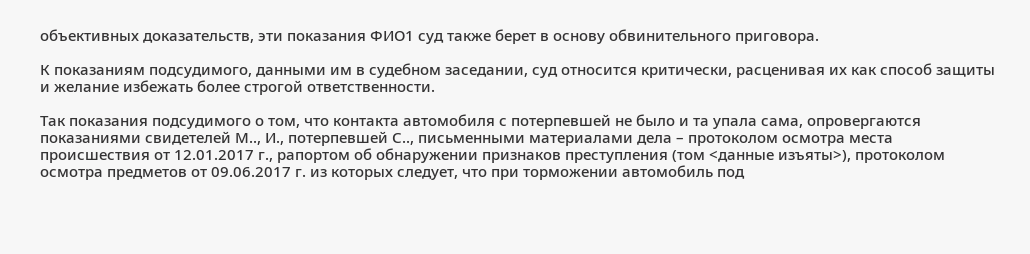объективных доказательств, эти показания ФИО1 суд также берет в основу обвинительного приговора.

К показаниям подсудимого, данными им в судебном заседании, суд относится критически, расценивая их как способ защиты и желание избежать более строгой ответственности.

Так показания подсудимого о том, что контакта автомобиля с потерпевшей не было и та упала сама, опровергаются показаниями свидетелей М.., И., потерпевшей С.., письменными материалами дела – протоколом осмотра места происшествия от 12.01.2017 г., рапортом об обнаружении признаков преступления (том <данные изъяты>), протоколом осмотра предметов от 09.06.2017 г. из которых следует, что при торможении автомобиль под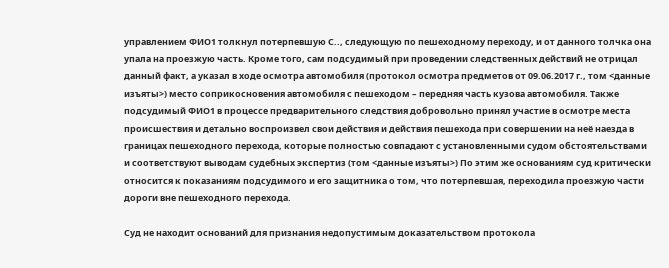управлением ФИО1 толкнул потерпевшую С.., следующую по пешеходному переходу, и от данного толчка она упала на проезжую часть. Кроме того, сам подсудимый при проведении следственных действий не отрицал данный факт, а указал в ходе осмотра автомобиля (протокол осмотра предметов от 09.06.2017 г., том <данные изъяты>) место соприкосновения автомобиля с пешеходом – передняя часть кузова автомобиля. Также подсудимый ФИО1 в процессе предварительного следствия добровольно принял участие в осмотре места происшествия и детально воспроизвел свои действия и действия пешехода при совершении на неё наезда в границах пешеходного перехода, которые полностью совпадают с установленными судом обстоятельствами и соответствуют выводам судебных экспертиз (том <данные изъяты>) По этим же основаниям суд критически относится к показаниям подсудимого и его защитника о том, что потерпевшая, переходила проезжую части дороги вне пешеходного перехода.

Суд не находит оснований для признания недопустимым доказательством протокола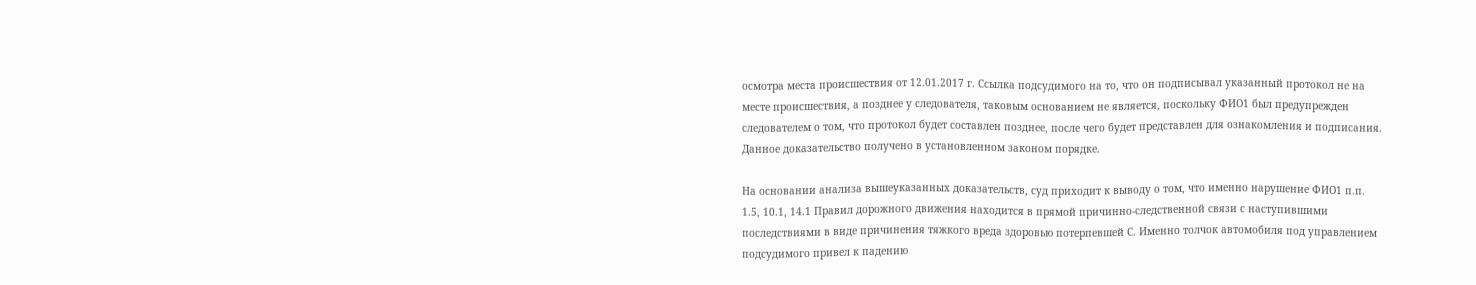осмотра места происшествия от 12.01.2017 г. Ссылка подсудимого на то, что он подписывал указанный протокол не на месте происшествия, а позднее у следователя, таковым основанием не является, поскольку ФИО1 был предупрежден следователем о том, что протокол будет составлен позднее, после чего будет представлен для ознакомления и подписания. Данное доказательство получено в установленном законом порядке.

На основании анализа вышеуказанных доказательств, суд приходит к выводу о том, что именно нарушение ФИО1 п.п. 1.5, 10.1, 14.1 Правил дорожного движения находится в прямой причинно-следственной связи с наступившими последствиями в виде причинения тяжкого вреда здоровью потерпевшей С. Именно толчок автомобиля под управлением подсудимого привел к падению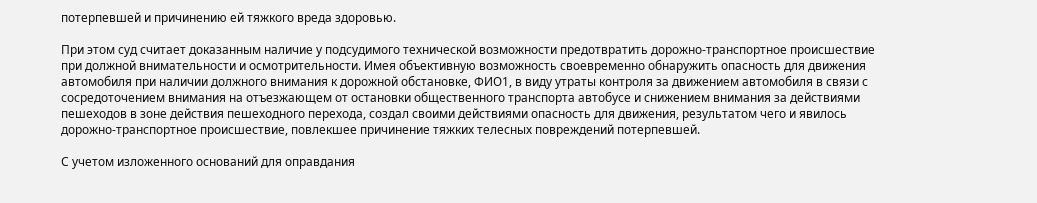потерпевшей и причинению ей тяжкого вреда здоровью.

При этом суд считает доказанным наличие у подсудимого технической возможности предотвратить дорожно-транспортное происшествие при должной внимательности и осмотрительности. Имея объективную возможность своевременно обнаружить опасность для движения автомобиля при наличии должного внимания к дорожной обстановке, ФИО1, в виду утраты контроля за движением автомобиля в связи с сосредоточением внимания на отъезжающем от остановки общественного транспорта автобусе и снижением внимания за действиями пешеходов в зоне действия пешеходного перехода, создал своими действиями опасность для движения, результатом чего и явилось дорожно-транспортное происшествие, повлекшее причинение тяжких телесных повреждений потерпевшей.

С учетом изложенного оснований для оправдания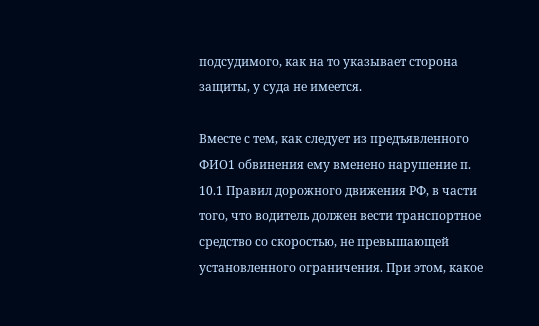подсудимого, как на то указывает сторона защиты, у суда не имеется.

Вместе с тем, как следует из предъявленного ФИО1 обвинения ему вменено нарушение п. 10.1 Правил дорожного движения РФ, в части того, что водитель должен вести транспортное средство со скоростью, не превышающей установленного ограничения. При этом, какое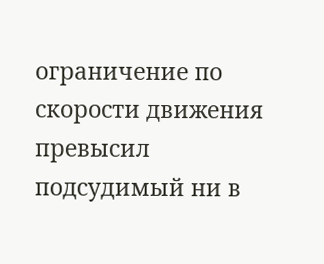ограничение по скорости движения превысил подсудимый ни в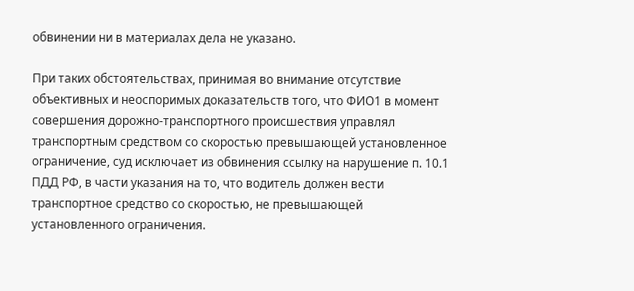обвинении ни в материалах дела не указано.

При таких обстоятельствах, принимая во внимание отсутствие объективных и неоспоримых доказательств того, что ФИО1 в момент совершения дорожно-транспортного происшествия управлял транспортным средством со скоростью превышающей установленное ограничение, суд исключает из обвинения ссылку на нарушение п. 10.1 ПДД РФ, в части указания на то, что водитель должен вести транспортное средство со скоростью, не превышающей установленного ограничения.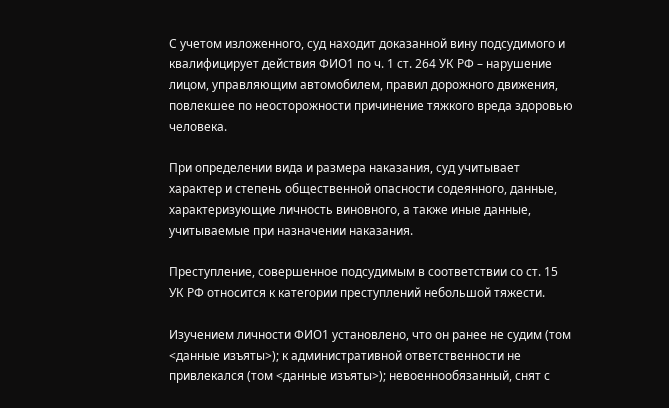С учетом изложенного, суд находит доказанной вину подсудимого и квалифицирует действия ФИО1 по ч. 1 ст. 264 УК РФ – нарушение лицом, управляющим автомобилем, правил дорожного движения, повлекшее по неосторожности причинение тяжкого вреда здоровью человека.

При определении вида и размера наказания, суд учитывает характер и степень общественной опасности содеянного, данные, характеризующие личность виновного, а также иные данные, учитываемые при назначении наказания.

Преступление, совершенное подсудимым в соответствии со ст. 15 УК РФ относится к категории преступлений небольшой тяжести.

Изучением личности ФИО1 установлено, что он ранее не судим (том <данные изъяты>); к административной ответственности не привлекался (том <данные изъяты>); невоеннообязанный, снят с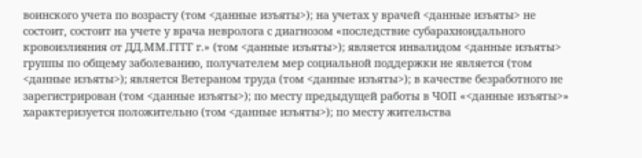воинского учета по возрасту (том <данные изъяты>); на учетах у врачей <данные изъяты> не состоит, состоит на учете у врача невролога с диагнозом «последствие субарахноидального кровоизлияния от ДД.ММ.ГГГГ г.» (том <данные изъяты>); является инвалидом <данные изъяты> группы по общему заболеванию, получателем мер социальной поддержки не является (том <данные изъяты>); является Ветераном труда (том <данные изъяты>); в качестве безработного не зарегистрирован (том <данные изъяты>); по месту предыдущей работы в ЧОП «<данные изъяты>» характеризуется положительно (том <данные изъяты>); по месту жительства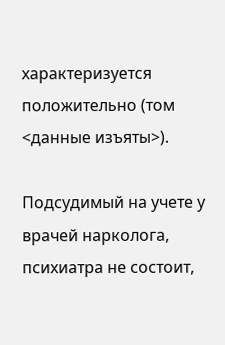характеризуется положительно (том <данные изъяты>).

Подсудимый на учете у врачей нарколога, психиатра не состоит,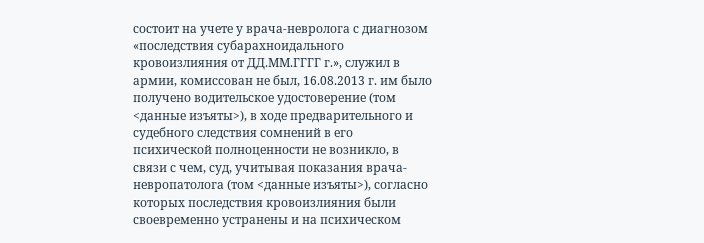состоит на учете у врача-невролога с диагнозом «последствия субарахноидального кровоизлияния от ДД.ММ.ГГГГ г.», служил в армии, комиссован не был, 16.08.2013 г. им было получено водительское удостоверение (том <данные изъяты>), в ходе предварительного и судебного следствия сомнений в его психической полноценности не возникло, в связи с чем, суд, учитывая показания врача-невропатолога (том <данные изъяты>), согласно которых последствия кровоизлияния были своевременно устранены и на психическом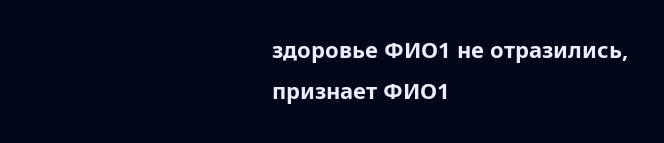здоровье ФИО1 не отразились, признает ФИО1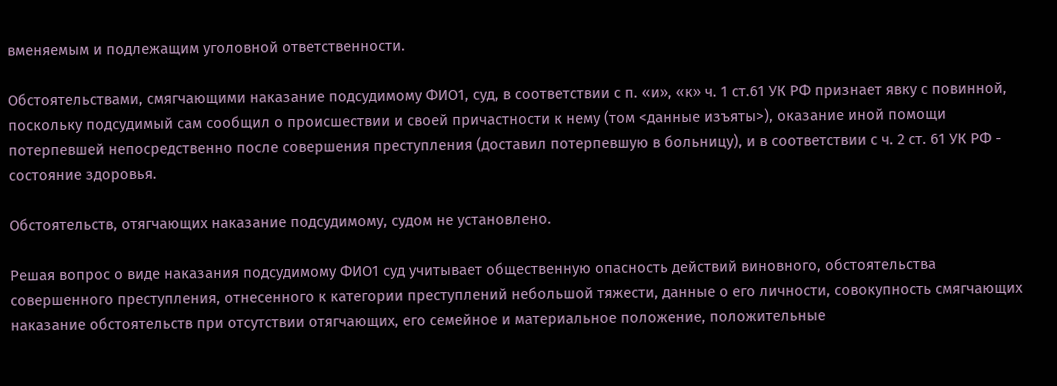вменяемым и подлежащим уголовной ответственности.

Обстоятельствами, смягчающими наказание подсудимому ФИО1, суд, в соответствии с п. «и», «к» ч. 1 ст.61 УК РФ признает явку с повинной, поскольку подсудимый сам сообщил о происшествии и своей причастности к нему (том <данные изъяты>), оказание иной помощи потерпевшей непосредственно после совершения преступления (доставил потерпевшую в больницу), и в соответствии с ч. 2 ст. 61 УК РФ - состояние здоровья.

Обстоятельств, отягчающих наказание подсудимому, судом не установлено.

Решая вопрос о виде наказания подсудимому ФИО1 суд учитывает общественную опасность действий виновного, обстоятельства совершенного преступления, отнесенного к категории преступлений небольшой тяжести, данные о его личности, совокупность смягчающих наказание обстоятельств при отсутствии отягчающих, его семейное и материальное положение, положительные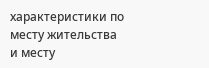характеристики по месту жительства и месту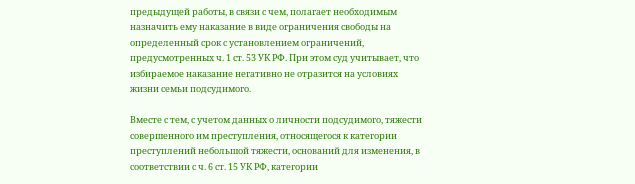предыдущей работы, в связи с чем, полагает необходимым назначить ему наказание в виде ограничения свободы на определенный срок с установлением ограничений, предусмотренных ч. 1 ст. 53 УК РФ. При этом суд учитывает, что избираемое наказание негативно не отразится на условиях жизни семьи подсудимого.

Вместе с тем, с учетом данных о личности подсудимого, тяжести совершенного им преступления, относящегося к категории преступлений небольшой тяжести, оснований для изменения, в соответствии с ч. 6 ст. 15 УК РФ, категории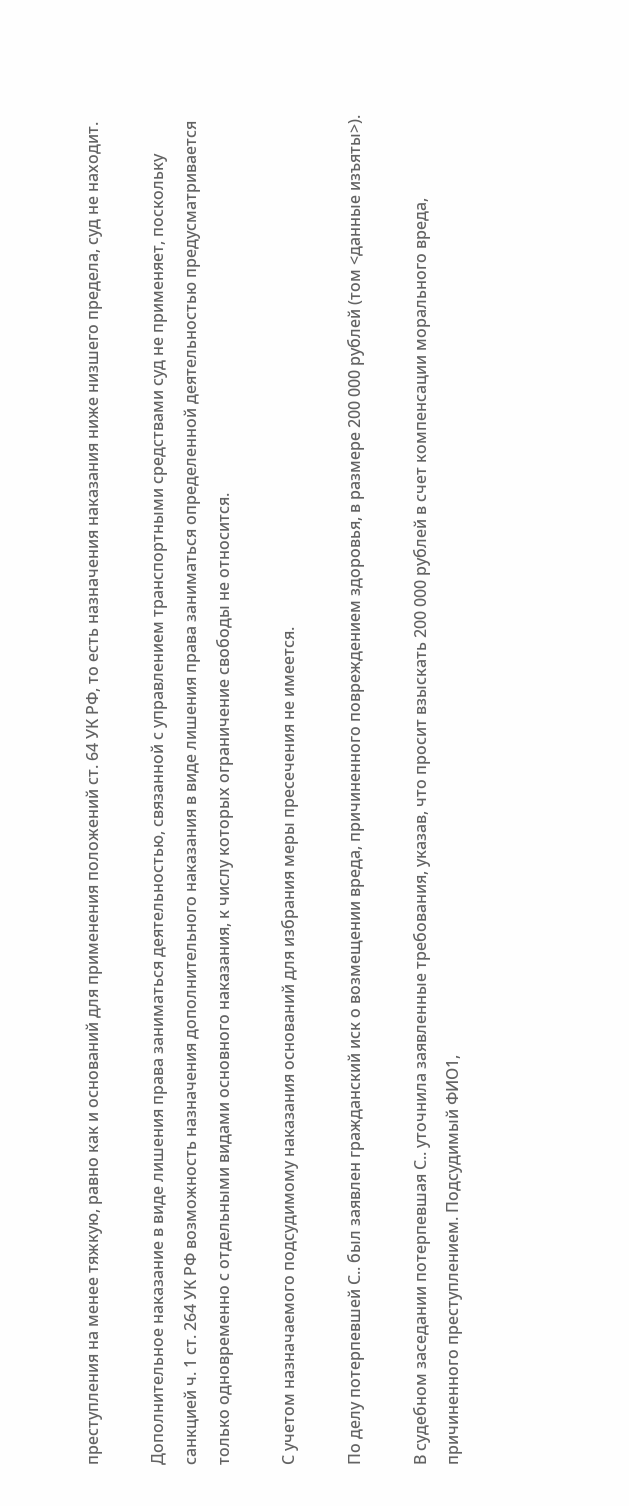преступления на менее тяжкую, равно как и оснований для применения положений ст. 64 УК РФ, то есть назначения наказания ниже низшего предела, суд не находит.

Дополнительное наказание в виде лишения права заниматься деятельностью, связанной с управлением транспортными средствами суд не применяет, поскольку санкцией ч. 1 ст. 264 УК РФ возможность назначения дополнительного наказания в виде лишения права заниматься определенной деятельностью предусматривается только одновременно с отдельными видами основного наказания, к числу которых ограничение свободы не относится.

С учетом назначаемого подсудимому наказания оснований для избрания меры пресечения не имеется.

По делу потерпевшей С.. был заявлен гражданский иск о возмещении вреда, причиненного повреждением здоровья, в размере 200 000 рублей (том <данные изъяты>).

В судебном заседании потерпевшая С.. уточнила заявленные требования, указав, что просит взыскать 200 000 рублей в счет компенсации морального вреда, причиненного преступлением. Подсудимый ФИО1,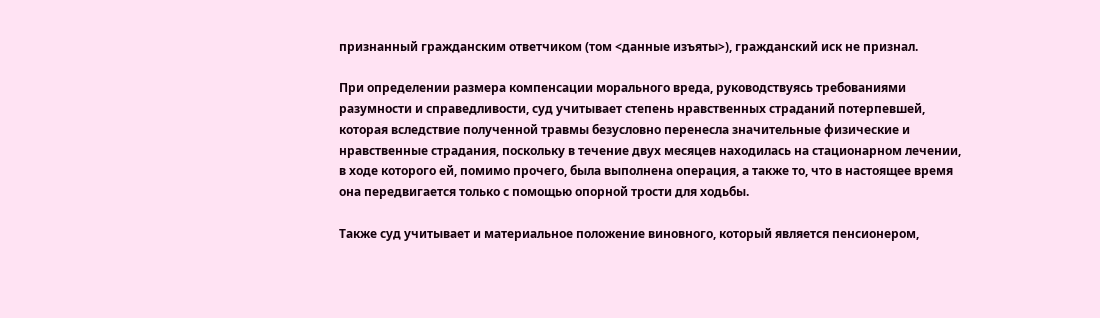признанный гражданским ответчиком (том <данные изъяты>), гражданский иск не признал.

При определении размера компенсации морального вреда, руководствуясь требованиями разумности и справедливости, суд учитывает степень нравственных страданий потерпевшей, которая вследствие полученной травмы безусловно перенесла значительные физические и нравственные страдания, поскольку в течение двух месяцев находилась на стационарном лечении, в ходе которого ей, помимо прочего, была выполнена операция, а также то, что в настоящее время она передвигается только с помощью опорной трости для ходьбы.

Также суд учитывает и материальное положение виновного, который является пенсионером,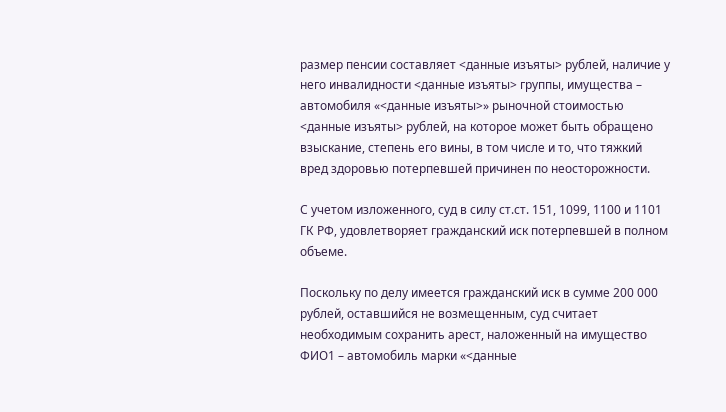размер пенсии составляет <данные изъяты> рублей, наличие у него инвалидности <данные изъяты> группы, имущества – автомобиля «<данные изъяты>» рыночной стоимостью <данные изъяты> рублей, на которое может быть обращено взыскание, степень его вины, в том числе и то, что тяжкий вред здоровью потерпевшей причинен по неосторожности.

С учетом изложенного, суд в силу ст.ст. 151, 1099, 1100 и 1101 ГК РФ, удовлетворяет гражданский иск потерпевшей в полном объеме.

Поскольку по делу имеется гражданский иск в сумме 200 000 рублей, оставшийся не возмещенным, суд считает необходимым сохранить арест, наложенный на имущество ФИО1 – автомобиль марки «<данные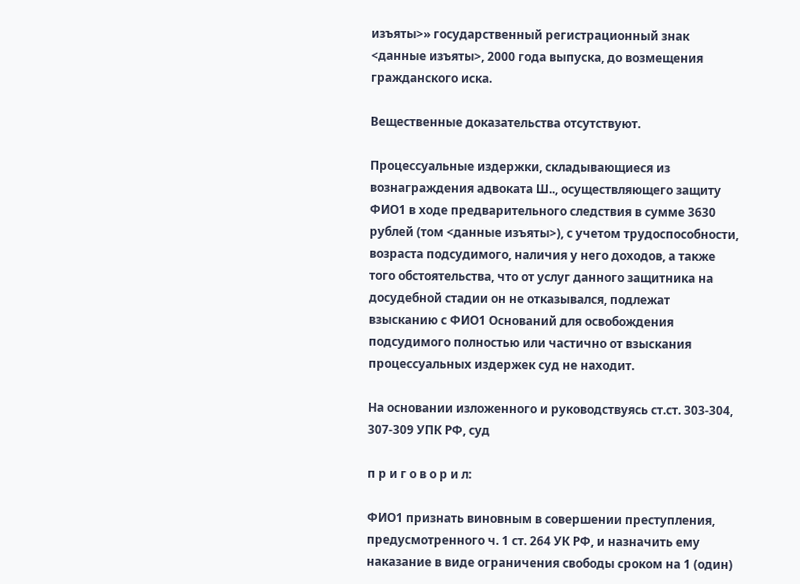изъяты>» государственный регистрационный знак <данные изъяты>, 2000 года выпуска, до возмещения гражданского иска.

Вещественные доказательства отсутствуют.

Процессуальные издержки, складывающиеся из вознаграждения адвоката Ш.., осуществляющего защиту ФИО1 в ходе предварительного следствия в сумме 3630 рублей (том <данные изъяты>), с учетом трудоспособности, возраста подсудимого, наличия у него доходов, а также того обстоятельства, что от услуг данного защитника на досудебной стадии он не отказывался, подлежат взысканию с ФИО1 Оснований для освобождения подсудимого полностью или частично от взыскания процессуальных издержек суд не находит.

На основании изложенного и руководствуясь ст.ст. 303-304, 307-309 УПК РФ, суд

п р и г о в о р и л:

ФИО1 признать виновным в совершении преступления, предусмотренного ч. 1 ст. 264 УК РФ, и назначить ему наказание в виде ограничения свободы сроком на 1 (один)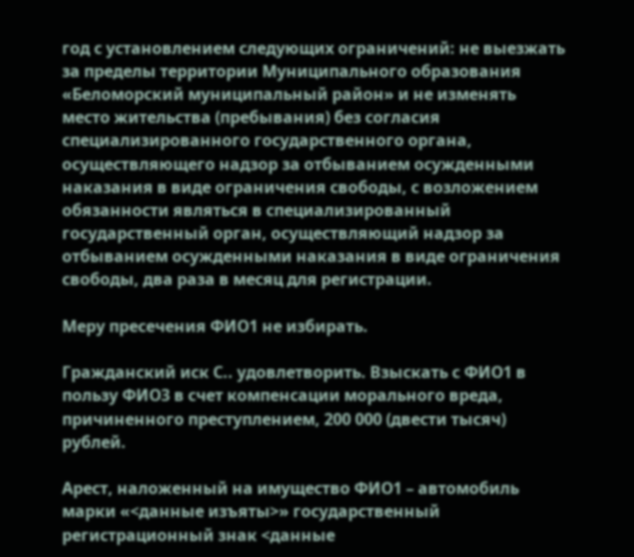год с установлением следующих ограничений: не выезжать за пределы территории Муниципального образования «Беломорский муниципальный район» и не изменять место жительства (пребывания) без согласия специализированного государственного органа, осуществляющего надзор за отбыванием осужденными наказания в виде ограничения свободы, с возложением обязанности являться в специализированный государственный орган, осуществляющий надзор за отбыванием осужденными наказания в виде ограничения свободы, два раза в месяц для регистрации.

Меру пресечения ФИО1 не избирать.

Гражданский иск С.. удовлетворить. Взыскать с ФИО1 в пользу ФИО3 в счет компенсации морального вреда, причиненного преступлением, 200 000 (двести тысяч) рублей.

Арест, наложенный на имущество ФИО1 – автомобиль марки «<данные изъяты>» государственный регистрационный знак <данные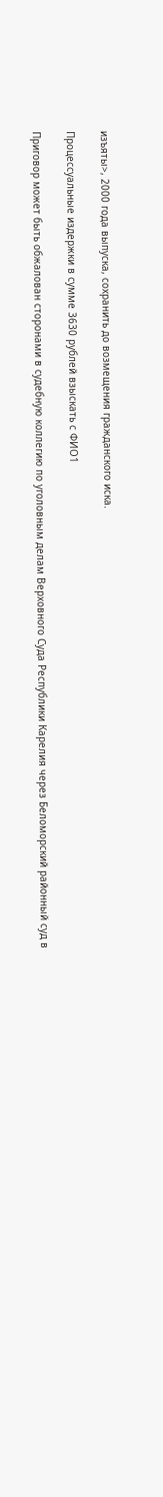изъяты>, 2000 года выпуска, сохранить до возмещения гражданского иска.

Процессуальные издержки в сумме 3630 рублей взыскать с ФИО1

Приговор может быть обжалован сторонами в судебную коллегию по уголовным делам Верховного Суда Республики Карелия через Беломорский районный суд в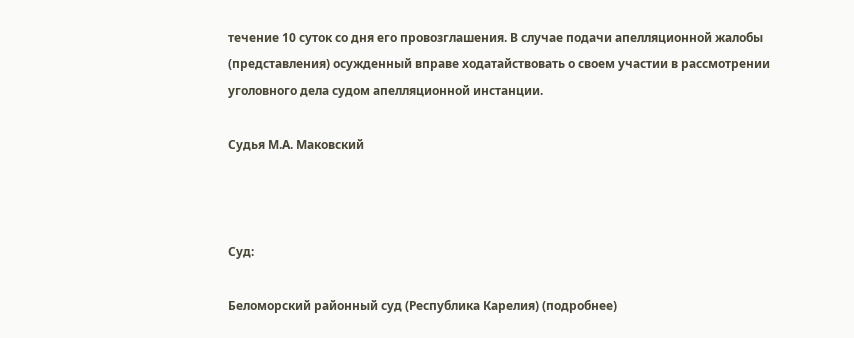течение 10 суток со дня его провозглашения. В случае подачи апелляционной жалобы (представления) осужденный вправе ходатайствовать о своем участии в рассмотрении уголовного дела судом апелляционной инстанции.

Судья М.А. Маковский



Суд:

Беломорский районный суд (Республика Карелия) (подробнее)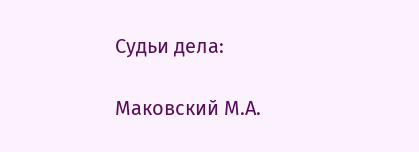Судьи дела:

Маковский М.А.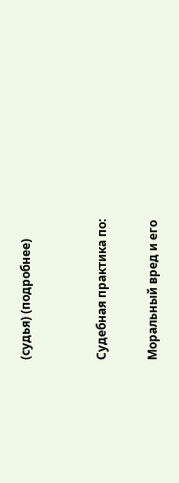(судья) (подробнее)


Судебная практика по:

Моральный вред и его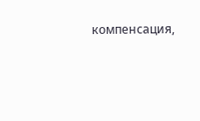компенсация,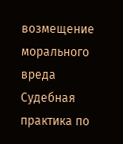возмещение морального вреда
Судебная практика по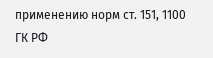применению норм ст. 151, 1100 ГК РФ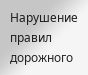Нарушение правил дорожного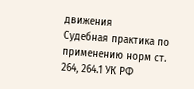движения
Судебная практика по применению норм ст. 264, 264.1 УК РФ